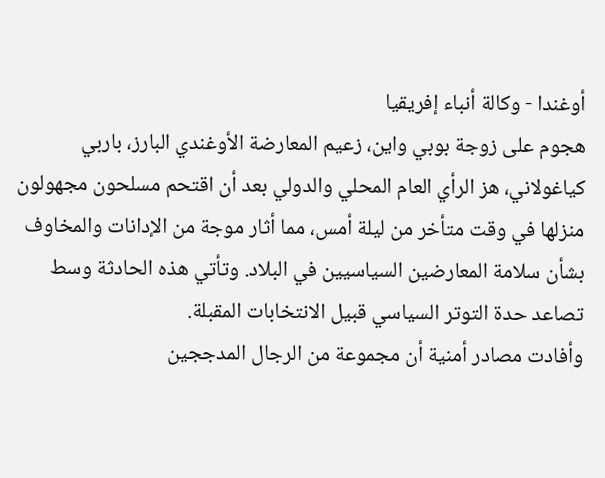أوغندا - وكالة أنباء إفريقيا
هجوم على زوجة بوبي واين، زعيم المعارضة الأوغندي البارز، باربي كياغولاني، هز الرأي العام المحلي والدولي بعد أن اقتحم مسلحون مجهولون منزلها في وقت متأخر من ليلة أمس، مما أثار موجة من الإدانات والمخاوف بشأن سلامة المعارضين السياسيين في البلاد. وتأتي هذه الحادثة وسط تصاعد حدة التوتر السياسي قبيل الانتخابات المقبلة.
وأفادت مصادر أمنية أن مجموعة من الرجال المدججين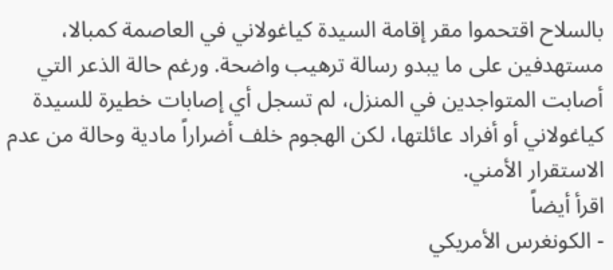بالسلاح اقتحموا مقر إقامة السيدة كياغولاني في العاصمة كمبالا، مستهدفين على ما يبدو رسالة ترهيب واضحة. ورغم حالة الذعر التي أصابت المتواجدين في المنزل، لم تسجل أي إصابات خطيرة للسيدة كياغولاني أو أفراد عائلتها، لكن الهجوم خلف أضراراً مادية وحالة من عدم الاستقرار الأمني.
اقرأ أيضاً
- الكونغرس الأمريكي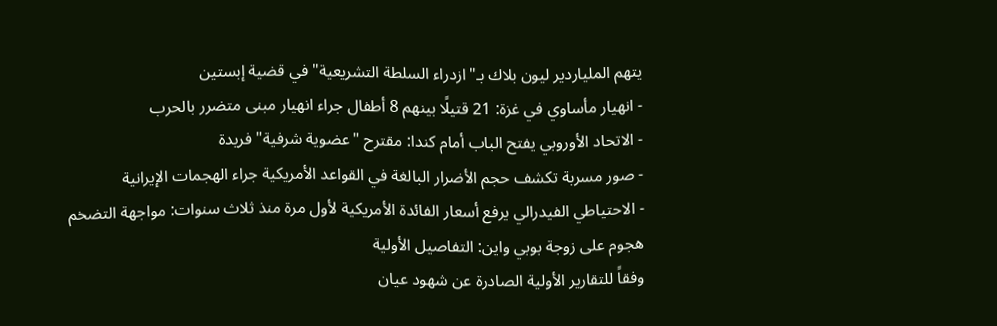يتهم الملياردير ليون بلاك بـ"ازدراء السلطة التشريعية" في قضية إبستين
- انهيار مأساوي في غزة: 21 قتيلًا بينهم 8 أطفال جراء انهيار مبنى متضرر بالحرب
- الاتحاد الأوروبي يفتح الباب أمام كندا: مقترح "عضوية شرفية" فريدة
- صور مسربة تكشف حجم الأضرار البالغة في القواعد الأمريكية جراء الهجمات الإيرانية
- الاحتياطي الفيدرالي يرفع أسعار الفائدة الأمريكية لأول مرة منذ ثلاث سنوات: مواجهة التضخم
هجوم على زوجة بوبي واين: التفاصيل الأولية
وفقاً للتقارير الأولية الصادرة عن شهود عيان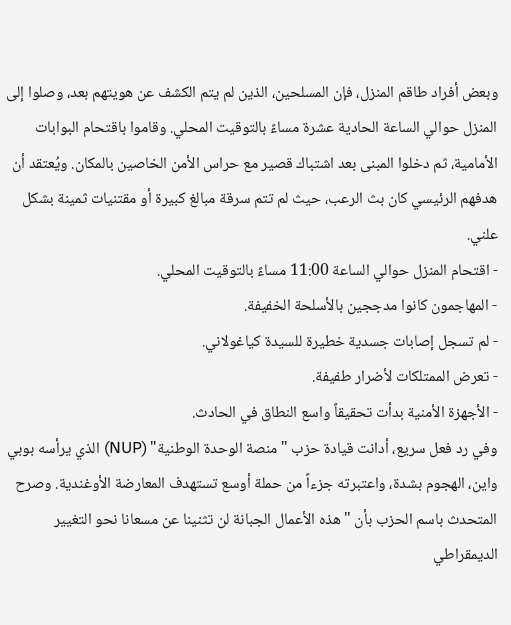وبعض أفراد طاقم المنزل، فإن المسلحين، الذين لم يتم الكشف عن هويتهم بعد، وصلوا إلى المنزل حوالي الساعة الحادية عشرة مساءً بالتوقيت المحلي. وقاموا باقتحام البوابات الأمامية، ثم دخلوا المبنى بعد اشتباك قصير مع حراس الأمن الخاصين بالمكان. ويُعتقد أن هدفهم الرئيسي كان بث الرعب، حيث لم تتم سرقة مبالغ كبيرة أو مقتنيات ثمينة بشكل علني.
- اقتحام المنزل حوالي الساعة 11:00 مساءً بالتوقيت المحلي.
- المهاجمون كانوا مدججين بالأسلحة الخفيفة.
- لم تسجل إصابات جسدية خطيرة للسيدة كياغولاني.
- تعرض الممتلكات لأضرار طفيفة.
- الأجهزة الأمنية بدأت تحقيقاً واسع النطاق في الحادث.
وفي رد فعل سريع، أدانت قيادة حزب "منصة الوحدة الوطنية" (NUP) الذي يرأسه بوبي واين، الهجوم بشدة، واعتبرته جزءاً من حملة أوسع تستهدف المعارضة الأوغندية. وصرح المتحدث باسم الحزب بأن "هذه الأعمال الجبانة لن تثنينا عن مسعانا نحو التغيير الديمقراطي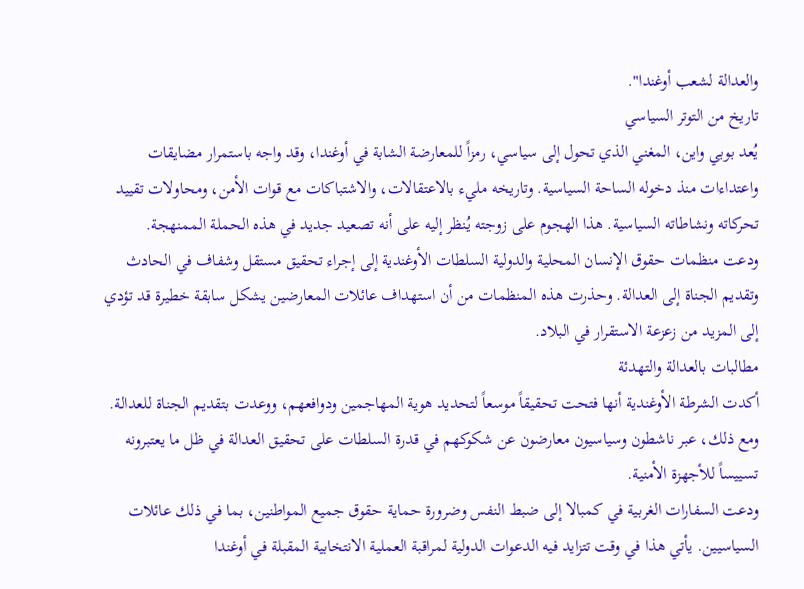والعدالة لشعب أوغندا".
تاريخ من التوتر السياسي
يُعد بوبي واين، المغني الذي تحول إلى سياسي، رمزاً للمعارضة الشابة في أوغندا، وقد واجه باستمرار مضايقات واعتداءات منذ دخوله الساحة السياسية. وتاريخه مليء بالاعتقالات، والاشتباكات مع قوات الأمن، ومحاولات تقييد تحركاته ونشاطاته السياسية. هذا الهجوم على زوجته يُنظر إليه على أنه تصعيد جديد في هذه الحملة الممنهجة.
ودعت منظمات حقوق الإنسان المحلية والدولية السلطات الأوغندية إلى إجراء تحقيق مستقل وشفاف في الحادث وتقديم الجناة إلى العدالة. وحذرت هذه المنظمات من أن استهداف عائلات المعارضين يشكل سابقة خطيرة قد تؤدي إلى المزيد من زعزعة الاستقرار في البلاد.
مطالبات بالعدالة والتهدئة
أكدت الشرطة الأوغندية أنها فتحت تحقيقاً موسعاً لتحديد هوية المهاجمين ودوافعهم، ووعدت بتقديم الجناة للعدالة. ومع ذلك، عبر ناشطون وسياسيون معارضون عن شكوكهم في قدرة السلطات على تحقيق العدالة في ظل ما يعتبرونه تسييساً للأجهزة الأمنية.
ودعت السفارات الغربية في كمبالا إلى ضبط النفس وضرورة حماية حقوق جميع المواطنين، بما في ذلك عائلات السياسيين. يأتي هذا في وقت تتزايد فيه الدعوات الدولية لمراقبة العملية الانتخابية المقبلة في أوغندا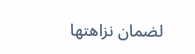لضمان نزاهتها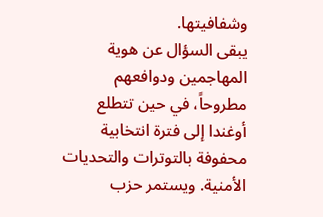وشفافيتها.
يبقى السؤال عن هوية المهاجمين ودوافعهم مطروحاً، في حين تتطلع أوغندا إلى فترة انتخابية محفوفة بالتوترات والتحديات الأمنية. ويستمر حزب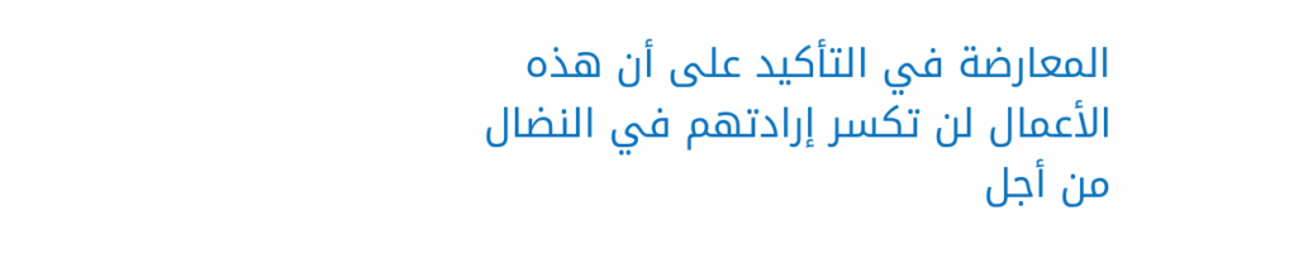المعارضة في التأكيد على أن هذه الأعمال لن تكسر إرادتهم في النضال من أجل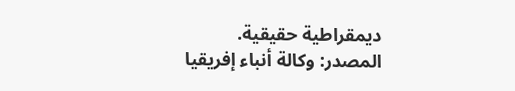ديمقراطية حقيقية.
المصدر: وكالة أنباء إفريقيا